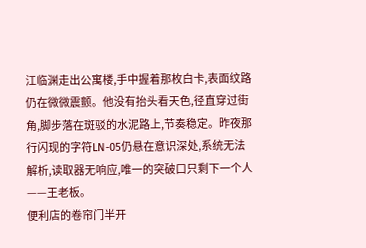江临渊走出公寓楼,手中握着那枚白卡,表面纹路仍在微微震颤。他没有抬头看天色,径直穿过街角,脚步落在斑驳的水泥路上,节奏稳定。昨夜那行闪现的字符LN-05仍悬在意识深处,系统无法解析,读取器无响应,唯一的突破口只剩下一个人——王老板。
便利店的卷帘门半开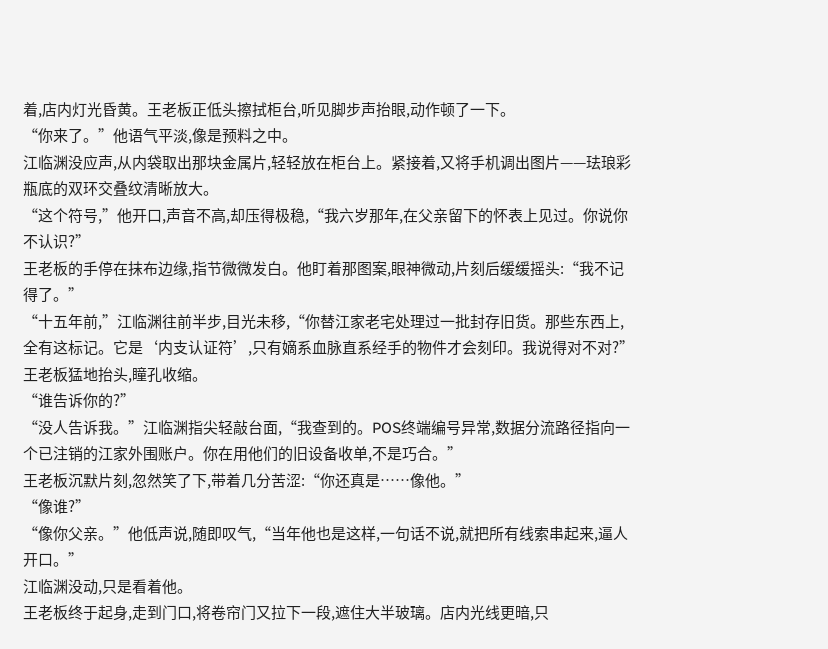着,店内灯光昏黄。王老板正低头擦拭柜台,听见脚步声抬眼,动作顿了一下。
“你来了。”他语气平淡,像是预料之中。
江临渊没应声,从内袋取出那块金属片,轻轻放在柜台上。紧接着,又将手机调出图片——珐琅彩瓶底的双环交叠纹清晰放大。
“这个符号,”他开口,声音不高,却压得极稳,“我六岁那年,在父亲留下的怀表上见过。你说你不认识?”
王老板的手停在抹布边缘,指节微微发白。他盯着那图案,眼神微动,片刻后缓缓摇头:“我不记得了。”
“十五年前,”江临渊往前半步,目光未移,“你替江家老宅处理过一批封存旧货。那些东西上,全有这标记。它是‘内支认证符’,只有嫡系血脉直系经手的物件才会刻印。我说得对不对?”
王老板猛地抬头,瞳孔收缩。
“谁告诉你的?”
“没人告诉我。”江临渊指尖轻敲台面,“我查到的。POS终端编号异常,数据分流路径指向一个已注销的江家外围账户。你在用他们的旧设备收单,不是巧合。”
王老板沉默片刻,忽然笑了下,带着几分苦涩:“你还真是……像他。”
“像谁?”
“像你父亲。”他低声说,随即叹气,“当年他也是这样,一句话不说,就把所有线索串起来,逼人开口。”
江临渊没动,只是看着他。
王老板终于起身,走到门口,将卷帘门又拉下一段,遮住大半玻璃。店内光线更暗,只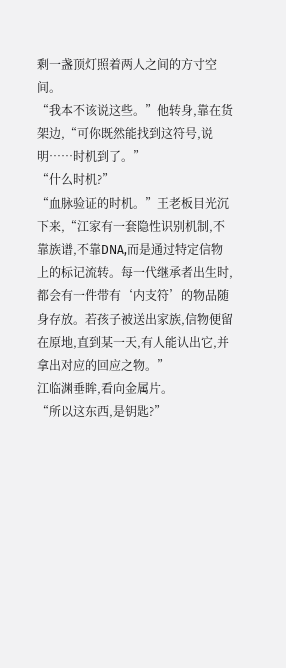剩一盏顶灯照着两人之间的方寸空间。
“我本不该说这些。”他转身,靠在货架边,“可你既然能找到这符号,说明……时机到了。”
“什么时机?”
“血脉验证的时机。”王老板目光沉下来,“江家有一套隐性识别机制,不靠族谱,不靠DNA,而是通过特定信物上的标记流转。每一代继承者出生时,都会有一件带有‘内支符’的物品随身存放。若孩子被送出家族,信物便留在原地,直到某一天,有人能认出它,并拿出对应的回应之物。”
江临渊垂眸,看向金属片。
“所以这东西,是钥匙?”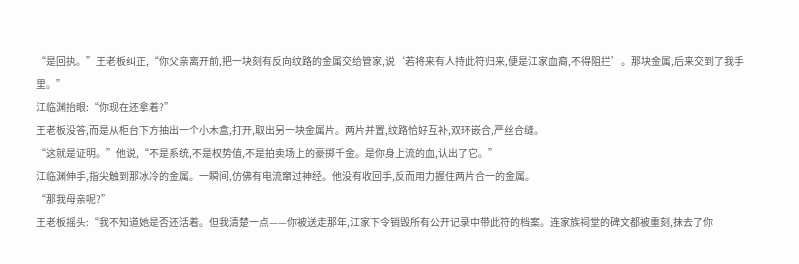“是回执。”王老板纠正,“你父亲离开前,把一块刻有反向纹路的金属交给管家,说‘若将来有人持此符归来,便是江家血裔,不得阻拦’。那块金属,后来交到了我手里。”
江临渊抬眼:“你现在还拿着?”
王老板没答,而是从柜台下方抽出一个小木盒,打开,取出另一块金属片。两片并置,纹路恰好互补,双环嵌合,严丝合缝。
“这就是证明。”他说,“不是系统,不是权势值,不是拍卖场上的豪掷千金。是你身上流的血,认出了它。”
江临渊伸手,指尖触到那冰冷的金属。一瞬间,仿佛有电流窜过神经。他没有收回手,反而用力握住两片合一的金属。
“那我母亲呢?”
王老板摇头:“我不知道她是否还活着。但我清楚一点——你被送走那年,江家下令销毁所有公开记录中带此符的档案。连家族祠堂的碑文都被重刻,抹去了你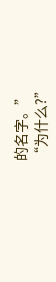的名字。”
“为什么?”